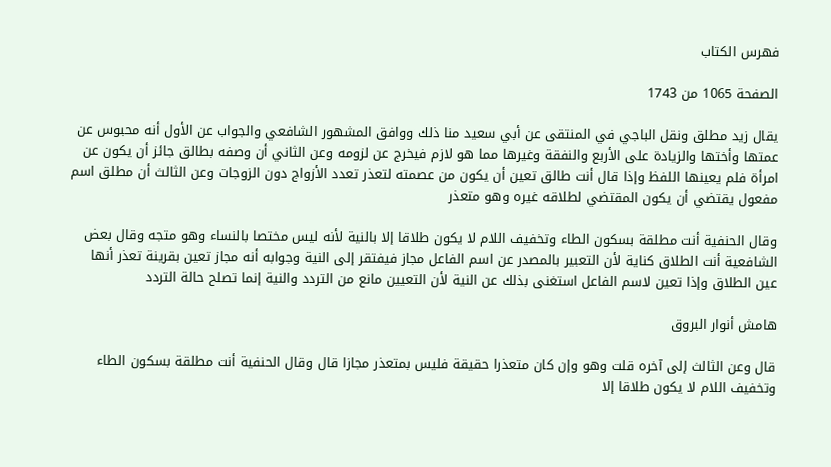فهرس الكتاب

الصفحة 1065 من 1743

يقال زيد مطلق ونقل الباجي في المنتقى عن أبي سعيد منا ذلك ووافق المشهور الشافعي والجواب عن الأول أنه محبوس عن عمتها وأختها والزيادة على الأربع والنفقة وغيرها مما هو لازم فيخرج عن لزومه وعن الثاني أن وصفه بطالق جائز أن يكون عن امرأة فلم يعينها اللفظ وإذا قال أنت طالق تعين أن يكون من عصمته لتعذر تعدد الأزواج دون الزوجات وعن الثالث أن مطلق اسم مفعول يقتضي أن يكون المقتضي لطلاقه غيره وهو متعذر

وقال الحنفية أنت مطلقة بسكون الطاء وتخفيف اللام لا يكون طلاقا إلا بالنية لأنه ليس مختصا بالنساء وهو متجه وقال بعض الشافعية أنت الطلاق كناية لأن التعبير بالمصدر عن اسم الفاعل مجاز فيفتقر إلى النية وجوابه أنه مجاز تعين بقرينة تعذر أنها عين الطلاق وإذا تعين لاسم الفاعل استغنى بذلك عن النية لأن التعيين مانع من التردد والنية إنما تصلح حالة التردد

هامش أنوار البروق

قال وعن الثالث إلى آخره قلت وهو وإن كان متعذرا حقيقة فليس بمتعذر مجازا قال وقال الحنفية أنت مطلقة بسكون الطاء وتخفيف اللام لا يكون طلاقا إلا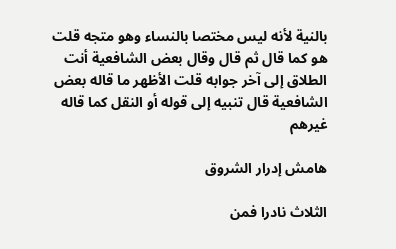بالنية لأنه ليس مختصا بالنساء وهو متجه قلت هو كما قال ثم قال وقال بعض الشافعية أنت الطلاق إلى آخر جوابه قلت الأظهر ما قاله بعض الشافعية قال تنبيه إلى قوله أو النقل كما قاله غيرهم

هامش إدرار الشروق

الثلاث نادرا فمن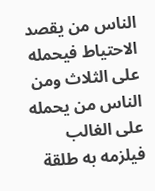الناس من يقصد الاحتياط فيحمله على الثلاث ومن الناس من يحمله على الغالب فيلزمه به طلقة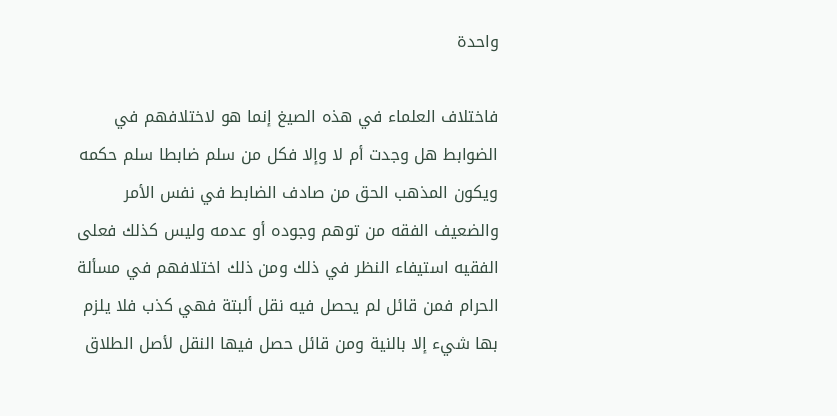واحدة

فاختلاف العلماء في هذه الصيغ إنما هو لاختلافهم في الضوابط هل وجدت أم لا وإلا فكل من سلم ضابطا سلم حكمه ويكون المذهب الحق من صادف الضابط في نفس الأمر والضعيف الفقه من توهم وجوده أو عدمه وليس كذلك فعلى الفقيه استيفاء النظر في ذلك ومن ذلك اختلافهم في مسألة الحرام فمن قائل لم يحصل فيه نقل ألبتة فهي كذب فلا يلزم بها شيء إلا بالنية ومن قائل حصل فيها النقل لأصل الطلاق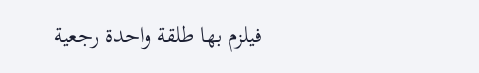فيلزم بها طلقة واحدة رجعية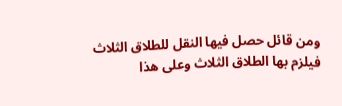ومن قائل حصل فيها النقل للطلاق الثلاث فيلزم بها الطلاق الثلاث وعلى هذا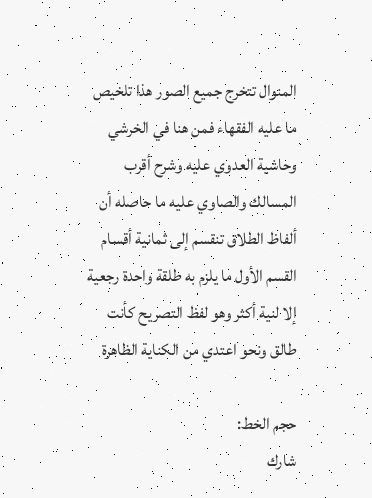المنوال تتخرج جميع الصور هذا تلخيص ما عليه الفقهاء فمن هنا في الخرشي وحاشية العدوي عليه وشرح أقرب المسالك والصاوي عليه ما حاصله أن ألفاظ الطلاق تنقسم إلى ثمانية أقسام القسم الأول ما يلزم به طلقة واحدة رجعية إلا لنية أكثر وهو لفظ التصريح كأنت طالق ونحو اعتدي من الكناية الظاهرة

حجم الخط:
شارك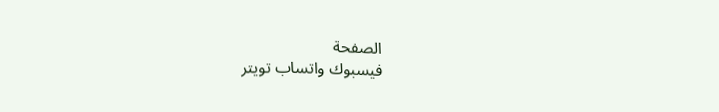الصفحة
فيسبوك واتساب تويتر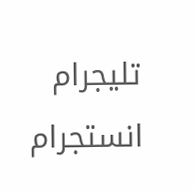تليجرام انستجرام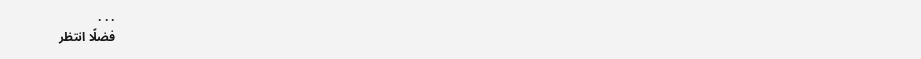. . .
فضلًا انتظر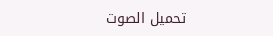تحميل الصوت